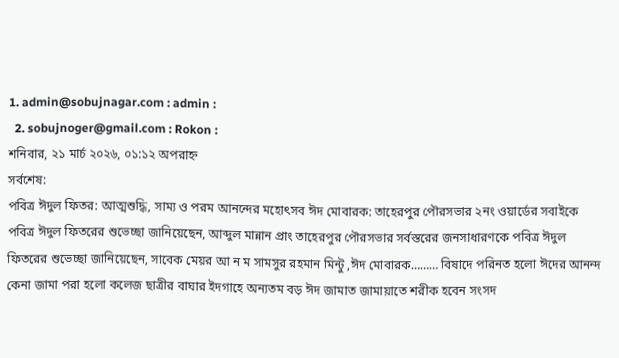1. admin@sobujnagar.com : admin :
  2. sobujnoger@gmail.com : Rokon :
শনিবার, ২১ মার্চ ২০২৬, ০১:১২ অপরাহ্ন
সর্বশেষ:
পবিত্র ঈদুল ফিতর: আত্মশুদ্ধি, সাম্য ও পরম আনন্দের মহোৎসব ঈদ মোবারক: তাহেরপুর পৌরসভার ২নং ওয়ার্ডের সবাইকে পবিত্র ঈদুল ফিতরের শুভেচ্ছা জানিয়েছেন, আব্দুল মান্নান প্রাং তাহেরপুর পৌরসভার সর্বস্তরের জনসাধারণকে পবিত্র ঈদুল ফিতরের শুভেচ্ছা জানিয়েছেন, সাবেক মেয়র আ ন ম সামসুর রহমান মিন্টু ,ঈদ মোবারক……… বিষাদে পরিনত হলো ঈদের আনন্দ কেনা জামা পরা হলো কলেজ ছাত্রীর বাঘার ইদগাহে অন্যতম বড় ঈদ জামাত জামায়াতে শরীক হবেন সংসদ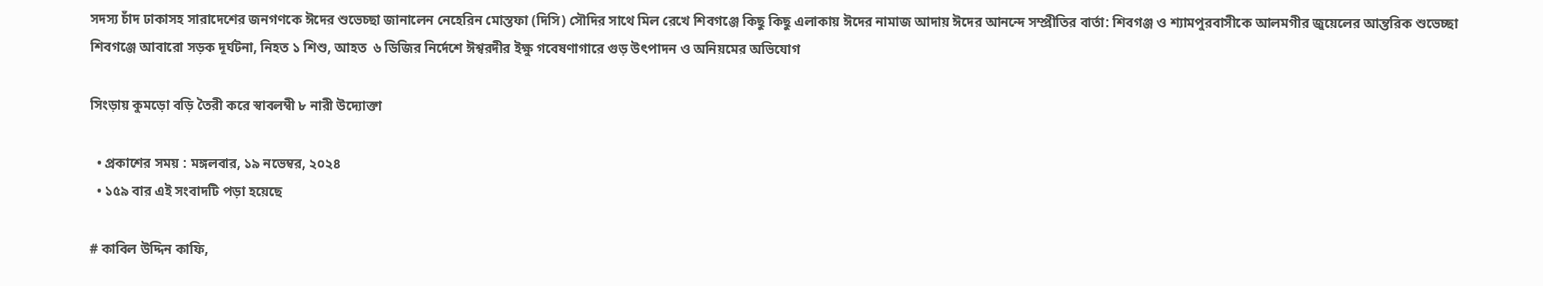সদস্য চাঁদ ঢাকাসহ সারাদেশের জনগণকে ঈদের শুভেচ্ছা জানালেন নেহেরিন মোস্তফা (দিসি) সৌদির সাথে মিল রেখে শিবগঞ্জে কিছু কিছু এলাকায় ঈদের নামাজ আদায় ঈদের আনন্দে সম্প্রীতির বার্তা: শিবগঞ্জ ও শ্যামপুরবাসীকে আলমগীর জুয়েলের আন্তরিক শুভেচ্ছা শিবগঞ্জে আবারো সড়ক দূর্ঘটনা, নিহত ১ শিশু, আহত  ৬ ডিজির নির্দেশে ঈশ্বরদীর ইক্ষু গবেষণাগারে গুড় উৎপাদন ও অনিয়মের অভিযোগ

সিংড়ায় কুমড়ো বড়ি তৈরী করে স্বাবলম্বী ৮ নারী উদ্যোক্তা

  • প্রকাশের সময় : মঙ্গলবার, ১৯ নভেম্বর, ২০২৪
  • ১৫৯ বার এই সংবাদটি পড়া হয়েছে

# কাবিল উদ্দিন কাফি,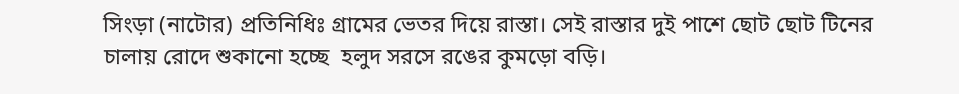সিংড়া (নাটোর) প্রতিনিধিঃ গ্রামের ভেতর দিয়ে রাস্তা। সেই রাস্তার দুই পাশে ছোট ছোট টিনের চালায় রোদে শুকানো হচ্ছে  হলুদ সরসে রঙের কুমড়ো বড়ি।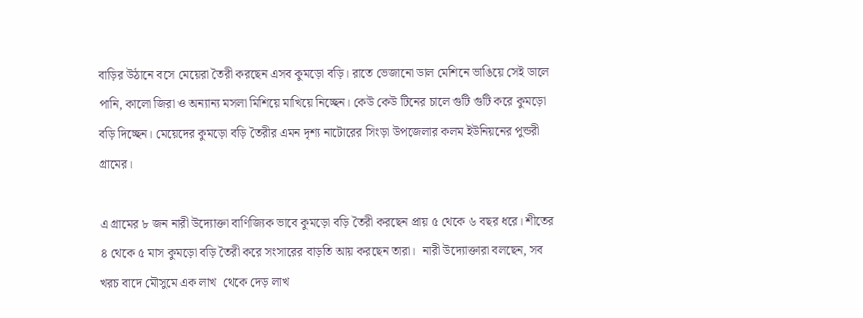বাড়ির উঠানে বসে মেয়েরা তৈরী করছেন এসব কুমড়ো বড়ি। রাতে ভেজানো ডাল মেশিনে ভাঙিয়ে সেই ডালে পানি, কালো জিরা ও অন্যান্য মসলা মিশিয়ে মাখিয়ে নিচ্ছেন। কেউ কেউ টিনের চালে গুটি গুটি করে কুমড়ো বড়ি দিচ্ছেন। মেয়েদের কুমড়ো বড়ি তৈরীর এমন দৃশ্য নাটোরের সিংড়া উপজেলার কলম ইউনিয়নের পুন্ডরী  গ্রামের।

এ গ্রামের ৮ জন নারী উদ্যোক্তা বাণিজ্যিক ভাবে কুমড়ো বড়ি তৈরী করছেন প্রায় ৫ থেকে ৬ বছর ধরে। শীতের ৪ থেকে ৫ মাস কুমড়ো বড়ি তৈরী করে সংসারের বাড়তি আয় করছেন তারা।  নারী উদ্যোক্তারা বলছেন, সব খরচ বাদে মৌসুমে এক লাখ  থেকে দেড় লাখ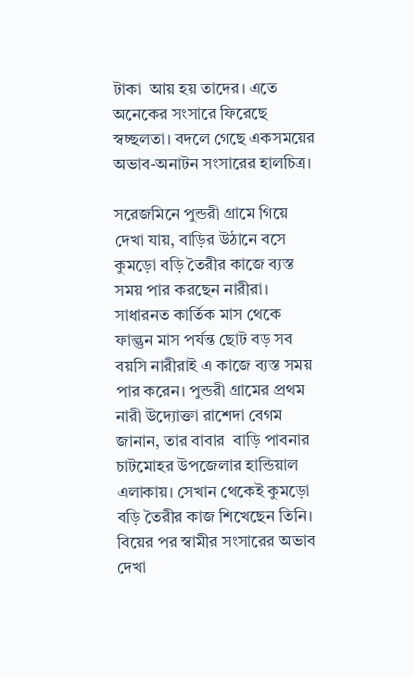টাকা  আয় হয় তাদের। এতে অনেকের সংসারে ফিরেছে স্বচ্ছলতা। বদলে গেছে একসময়ের অভাব-অনাটন সংসারের হালচিত্র।

সরেজমিনে পুন্ডরী গ্রামে গিয়ে দেখা যায়, বাড়ির উঠানে বসে কুমড়ো বড়ি তৈরীর কাজে ব্যস্ত সময় পার করছেন নারীরা। সাধারনত কার্তিক মাস থেকে ফাল্গুন মাস পর্যন্ত ছোট বড় সব বয়সি নারীরাই এ কাজে ব্যস্ত সময় পার করেন। পুন্ডরী গ্রামের প্রথম নারী উদ্যোক্তা রাশেদা বেগম জানান, তার বাবার  বাড়ি পাবনার চাটমোহর উপজেলার হান্ডিয়াল এলাকায়। সেখান থেকেই কুমড়ো বড়ি তৈরীর কাজ শিখেছেন তিনি।  বিয়ের পর স্বামীর সংসারের অভাব দেখা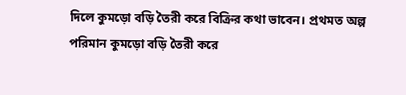দিলে কুমড়ো বড়ি তৈরী করে বিক্রির কথা ভাবেন। প্রথমত অল্প পরিমান কুমড়ো বড়ি তৈরী করে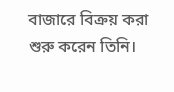বাজারে বিক্রয় করা শুরু করেন তিনি।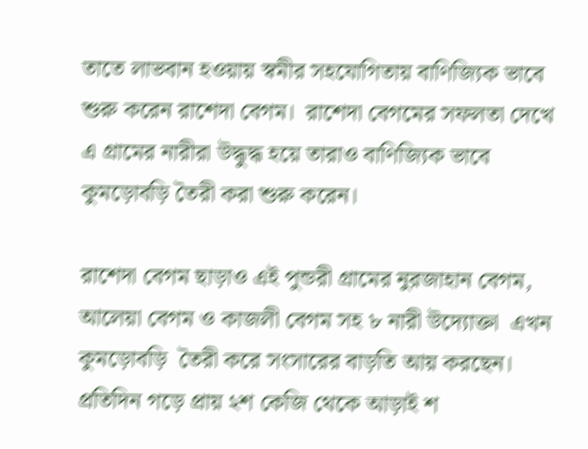তাতে লাভবান হওয়ায় স্বমীর সহযোগিতায় বাণিজ্যিক ভাবে শুরু করেন রাশেদা বেগম।  রাশেদা বেগমের সফলতা দেখে এ গ্রামের নারীরা উদ্ধুদ্ধ হয়ে তারাও বাণিজ্যিক ভাবে কুমড়োবড়ি তৈরী করা শুরু করেন।

রাশেদা বেগম ছাড়াও এই পুন্ডরী গ্রামের নুরজাহান বেগম, আলেয়া বেগম ও কাজলী বেগম সহ ৮ নারী উদ্যোক্তা  এখন কুমড়োবড়ি  তৈরী করে সংসারের বাড়তি আয় করছেন। প্রতিদিন গড়ে প্রায় ২শ কেজি থেকে আড়াই শ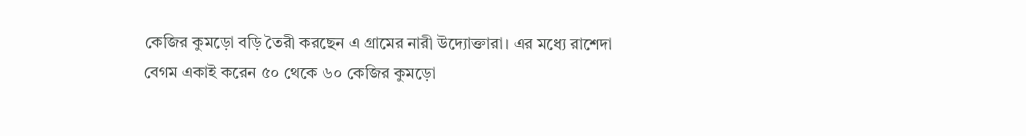কেজির কুমড়ো বড়ি তৈরী করছেন এ গ্রামের নারী উদ্যোক্তারা। এর মধ্যে রাশেদা বেগম একাই করেন ৫০ থেকে ৬০ কেজির কুমড়ো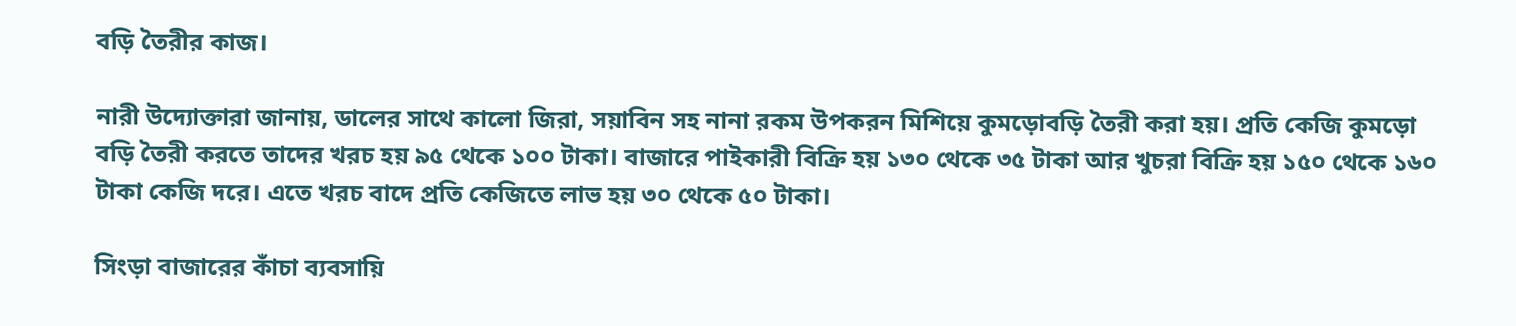বড়ি তৈরীর কাজ।

নারী উদ্যোক্তারা জানায়, ডালের সাথে কালো জিরা, সয়াবিন সহ নানা রকম উপকরন মিশিয়ে কুমড়োবড়ি তৈরী করা হয়। প্রতি কেজি কুমড়ো বড়ি তৈরী করতে তাদের খরচ হয় ৯৫ থেকে ১০০ টাকা। বাজারে পাইকারী বিক্রি হয় ১৩০ থেকে ৩৫ টাকা আর খুচরা বিক্রি হয় ১৫০ থেকে ১৬০ টাকা কেজি দরে। এতে খরচ বাদে প্রতি কেজিতে লাভ হয় ৩০ থেকে ৫০ টাকা।

সিংড়া বাজারের কাঁচা ব্যবসায়ি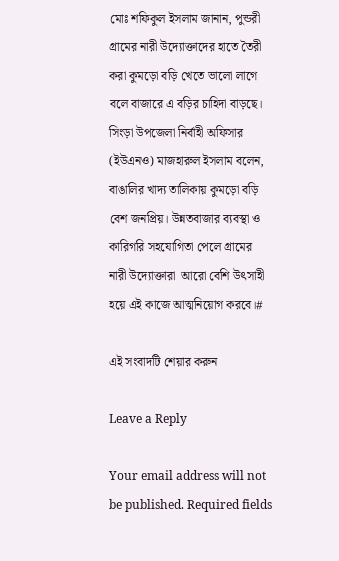মোঃ শফিকুল ইসলাম জানান, পুন্ডরী গ্রামের নারী উদ্যোক্তাদের হাতে তৈরী করা কুমড়ো বড়ি খেতে ভালো লাগে বলে বাজারে এ বড়ির চাহিদা বাড়ছে। সিংড়া উপজেলা নির্বাহী অফিসার (ইউএনও) মাজহারুল ইসলাম বলেন, বাঙালির খাদ্য তালিকায় কুমড়ো বড়ি বেশ জনপ্রিয়। উন্নতবাজার ব্যবস্থা ও কারিগরি সহযোগিতা পেলে গ্রামের  নারী উদ্যোক্তারা  আরো বেশি উৎসাহী হয়ে এই কাজে আত্মনিয়োগ করবে।#

এই সংবাদটি শেয়ার করুন

Leave a Reply

Your email address will not be published. Required fields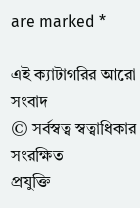are marked *

এই ক্যাটাগরির আরো সংবাদ
© সর্বস্বত্ব স্বত্বাধিকার সংরক্ষিত
প্রযুক্তি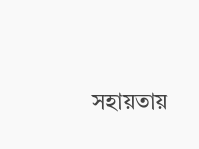সহায়তায়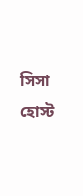সিসা হোস্ট